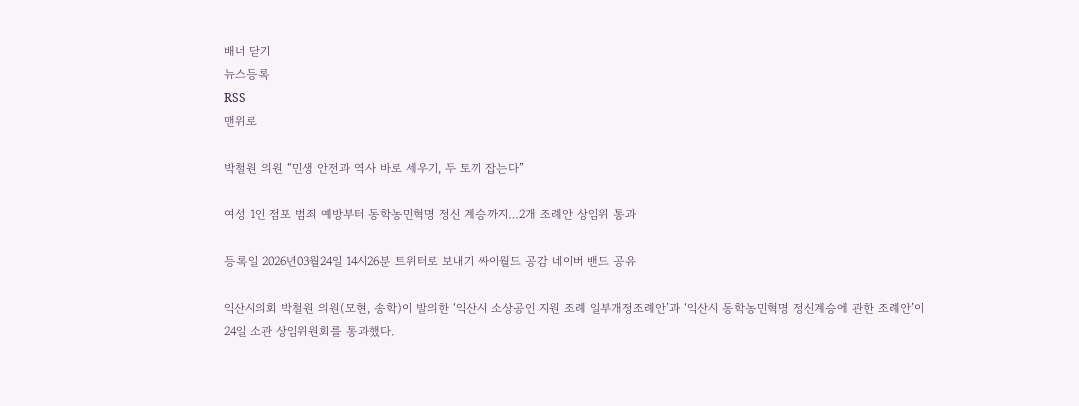배너 닫기
뉴스등록
RSS
맨위로

박철원 의원 “민생 안전과 역사 바로 세우기, 두 토끼 잡는다”

여성 1인 점포 범죄 예방부터 동학농민혁명 정신 계승까지…2개 조례안 상임위 통과

등록일 2026년03월24일 14시26분 트위터로 보내기 싸이월드 공감 네이버 밴드 공유

익산시의회 박철원 의원(모현, 송학)이 발의한 ‘익산시 소상공인 지원 조례 일부개정조례안’과 ‘익산시 동학농민혁명 정신계승에 관한 조례안’이 24일 소관 상임위원회를 통과했다.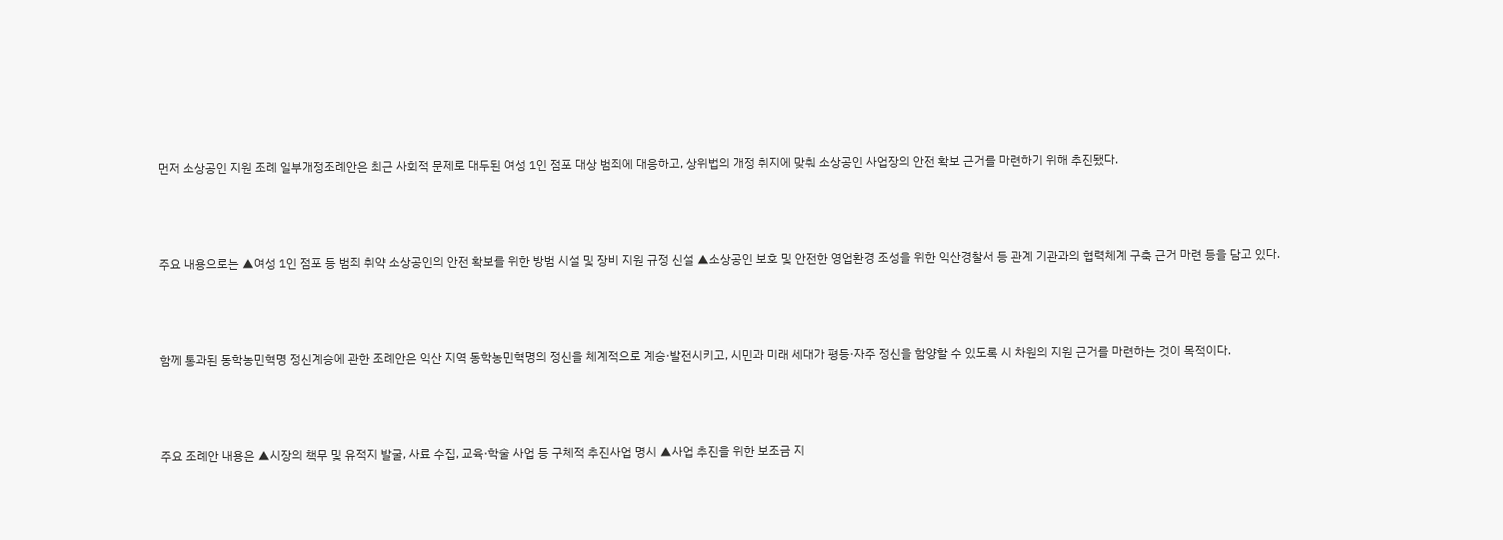먼저 소상공인 지원 조례 일부개정조례안은 최근 사회적 문제로 대두된 여성 1인 점포 대상 범죄에 대응하고, 상위법의 개정 취지에 맞춰 소상공인 사업장의 안전 확보 근거를 마련하기 위해 추진됐다.



주요 내용으로는 ▲여성 1인 점포 등 범죄 취약 소상공인의 안전 확보를 위한 방범 시설 및 장비 지원 규정 신설 ▲소상공인 보호 및 안전한 영업환경 조성을 위한 익산경찰서 등 관계 기관과의 협력체계 구축 근거 마련 등을 담고 있다.



함께 통과된 동학농민혁명 정신계승에 관한 조례안은 익산 지역 동학농민혁명의 정신을 체계적으로 계승·발전시키고, 시민과 미래 세대가 평등·자주 정신을 함양할 수 있도록 시 차원의 지원 근거를 마련하는 것이 목적이다.



주요 조례안 내용은 ▲시장의 책무 및 유적지 발굴, 사료 수집, 교육·학술 사업 등 구체적 추진사업 명시 ▲사업 추진을 위한 보조금 지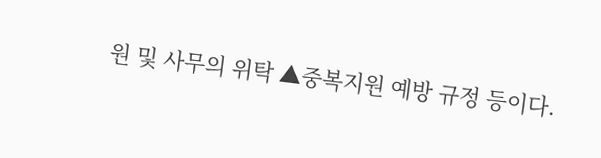원 및 사무의 위탁 ▲중복지원 예방 규정 등이다.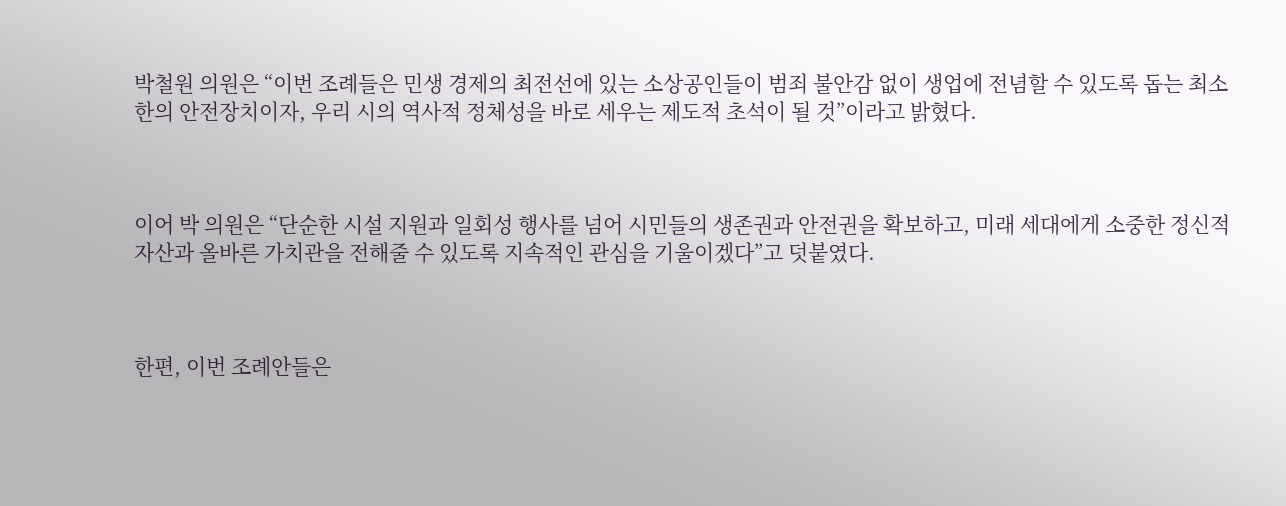박철원 의원은 “이번 조례들은 민생 경제의 최전선에 있는 소상공인들이 범죄 불안감 없이 생업에 전념할 수 있도록 돕는 최소한의 안전장치이자, 우리 시의 역사적 정체성을 바로 세우는 제도적 초석이 될 것”이라고 밝혔다.



이어 박 의원은 “단순한 시설 지원과 일회성 행사를 넘어 시민들의 생존권과 안전권을 확보하고, 미래 세대에게 소중한 정신적 자산과 올바른 가치관을 전해줄 수 있도록 지속적인 관심을 기울이겠다”고 덧붙였다.



한편, 이번 조례안들은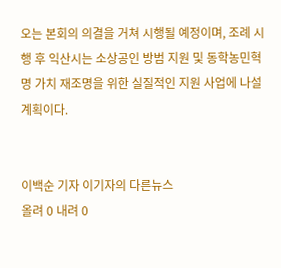오는 본회의 의결을 거쳐 시행될 예정이며, 조례 시행 후 익산시는 소상공인 방범 지원 및 동학농민혁명 가치 재조명을 위한 실질적인 지원 사업에 나설 계획이다.


이백순 기자 이기자의 다른뉴스
올려 0 내려 0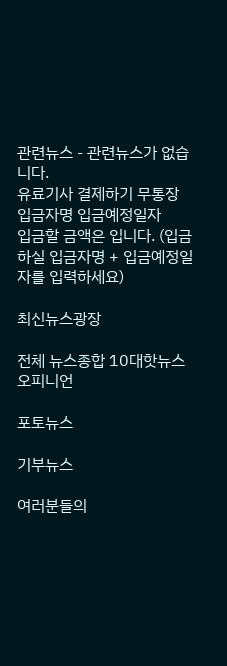관련뉴스 - 관련뉴스가 없습니다.
유료기사 결제하기 무통장 입금자명 입금예정일자
입금할 금액은 입니다. (입금하실 입금자명 + 입금예정일자를 입력하세요)

최신뉴스광장

전체 뉴스종합 10대핫뉴스 오피니언

포토뉴스

기부뉴스

여러분들의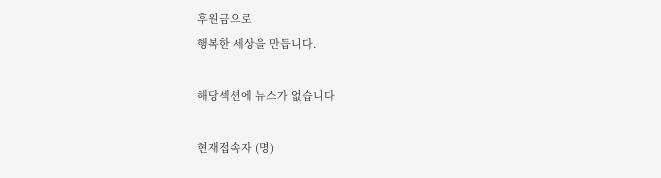후원금으로
행복한 세상을 만듭니다.

해당섹션에 뉴스가 없습니다

현재접속자 (명)